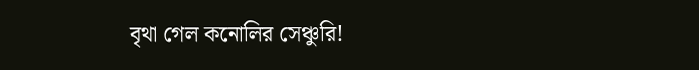বৃথা গেল কনোলির সেঞ্চুরি!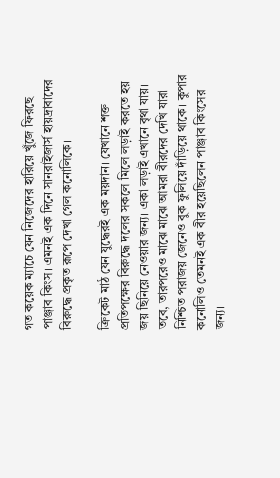গত কয়েক ম্যাচে যেন নিজেদের হারিয়ে খুঁজে ফিরছে পাঞ্জাব কিংস। এমনই এক দিনে সানরাইজার্স হায়দ্রাবাদের বিরুদ্ধে প্রকৃত রূপে দেখা গেল কনোলিকে।

ক্রিকেট মাঠ যেন যুদ্ধেরই এক ময়দান। যেখানে শক্ত প্রতিপক্ষের বিরুদ্ধে দলের সকলে মিলে লড়াই করতে হয় জয় ছিনিয়ে নেওয়ার জন্য। একা লড়াই এখানে বৃথা যায়। তবে, তারপরেও মাঝে মাঝে আমরা বীরদের দেখি যারা নিশ্চিত পরাজয় জেনেও বুক ফুলিয়ে দাঁড়িয়ে থাকে। কুপার কনোলিও তেমনই এক বীর হয়েছিলেন পাঞ্জাব কিংসের জন্য।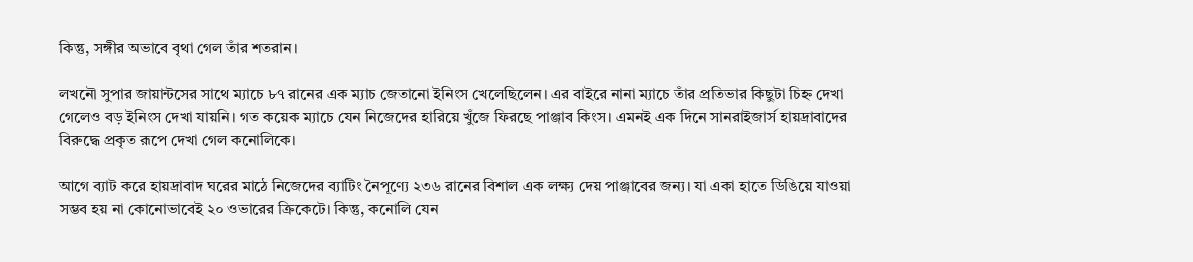কিন্তু, সঙ্গীর অভাবে বৃথা গেল তাঁর শতরান।

লখনৌ সুপার জায়ান্টসের সাথে ম্যাচে ৮৭ রানের এক ম্যাচ জেতানো ইনিংস খেলেছিলেন। এর বাইরে নানা ম্যাচে তাঁর প্রতিভার কিছুটা চিহ্ন দেখা গেলেও বড় ইনিংস দেখা যায়নি। গত কয়েক ম্যাচে যেন নিজেদের হারিয়ে খুঁজে ফিরছে পাঞ্জাব কিংস। এমনই এক দিনে সানরাইজার্স হায়দ্রাবাদের বিরুদ্ধে প্রকৃত রূপে দেখা গেল কনোলিকে।

আগে ব্যাট করে হায়দ্রাবাদ ঘরের মাঠে নিজেদের ব্যাটিং নৈপূণ্যে ২৩৬ রানের বিশাল এক লক্ষ্য দেয় পাঞ্জাবের জন্য। যা একা হাতে ডিঙিয়ে যাওয়া সম্ভব হয় না কোনোভাবেই ২০ ওভারের ক্রিকেটে। কিন্তু, কনোলি যেন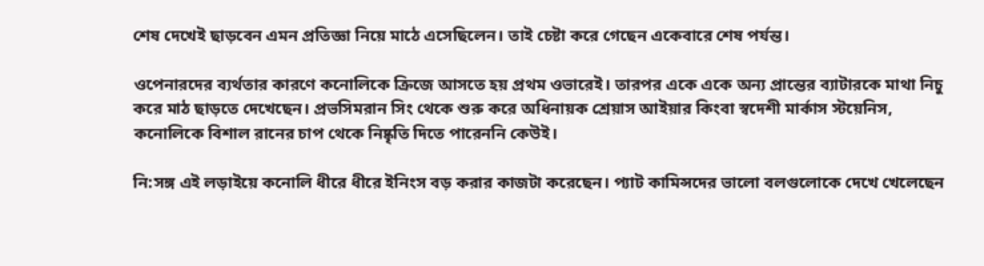শেষ দেখেই ছাড়বেন এমন প্রতিজ্ঞা নিয়ে মাঠে এসেছিলেন। তাই চেষ্টা করে গেছেন একেবারে শেষ পর্যন্ত।

ওপেনারদের ব্যর্থতার কারণে কনোলিকে ক্রিজে আসতে হয় প্রথম ওভারেই। তারপর একে একে অন্য প্রান্তের ব্যাটারকে মাথা নিচু করে মাঠ ছাড়তে দেখেছেন। প্রভসিমরান সিং থেকে শুরু করে অধিনায়ক শ্রেয়াস আইয়ার কিংবা স্বদেশী মার্কাস স্টয়েনিস, কনোলিকে বিশাল রানের চাপ থেকে নিষ্কৃতি দিতে পারেননি কেউই।

নি:সঙ্গ এই লড়াইয়ে কনোলি ধীরে ধীরে ইনিংস বড় করার কাজটা করেছেন। প্যাট কামিন্সদের ভালো বলগুলোকে দেখে খেলেছেন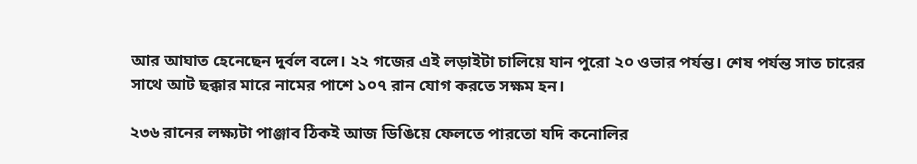আর আঘাত হেনেছেন দুর্বল বলে। ২২ গজের এই লড়াইটা চালিয়ে যান পুরো ২০ ওভার পর্যন্ত। শেষ পর্যন্ত সাত চারের সাথে আট ছক্কার মারে নামের পাশে ১০৭ রান যোগ করতে সক্ষম হন।

২৩৬ রানের লক্ষ্যটা পাঞ্জাব ঠিকই আজ ডিঙিয়ে ফেলতে পারতো যদি কনোলির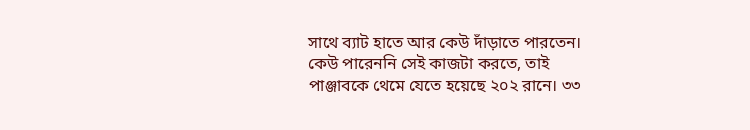সাথে ব্যাট হাতে আর কেউ দাঁড়াতে পারতেন। কেউ পারেননি সেই কাজটা করতে, তাই পাঞ্জাবকে থেমে যেতে হয়েছে ২০২ রানে। ৩৩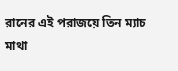রানের এই পরাজয়ে তিন ম্যাচ মাথা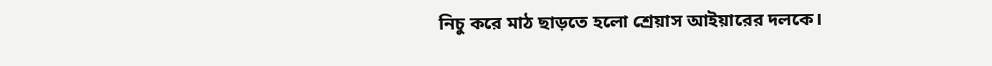নিচু করে মাঠ ছাড়তে হলো শ্রেয়াস আইয়ারের দলকে।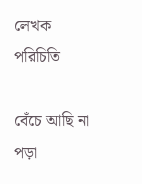লেখক পরিচিতি

বেঁচে আছি না পড়া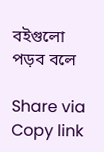বইগুলো পড়ব বলে

Share via
Copy link